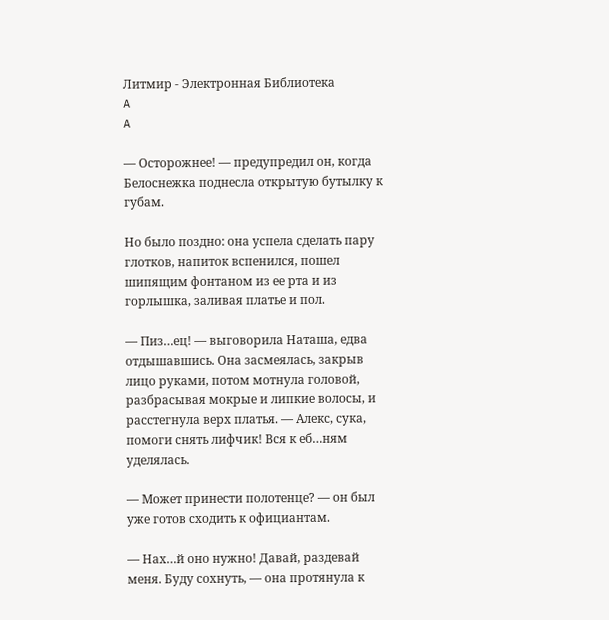Литмир - Электронная Библиотека
A
A

— Осторожнее! — предупредил он, когда Белоснежка поднесла открытую бутылку к губам.

Но было поздно: она успела сделать пару глотков, напиток вспенился, пошел шипящим фонтаном из ее рта и из горлышка, заливая платье и пол.

— Пиз…ец! — выговорила Наташа, едва отдышавшись. Она засмеялась, закрыв лицо руками, потом мотнула головой, разбрасывая мокрые и липкие волосы, и расстегнула верх платья. — Алекс, сука, помоги снять лифчик! Вся к еб…ням уделялась.

— Может принести полотенце? — он был уже готов сходить к официантам.

— Нах…й оно нужно! Давай, раздевай меня. Буду сохнуть, — она протянула к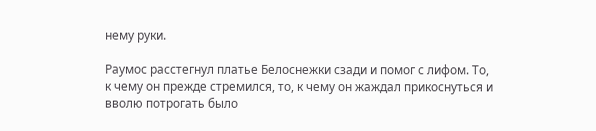нему руки.

Раумос расстегнул платье Белоснежки сзади и помог с лифом. То, к чему он прежде стремился, то, к чему он жаждал прикоснуться и вволю потрогать было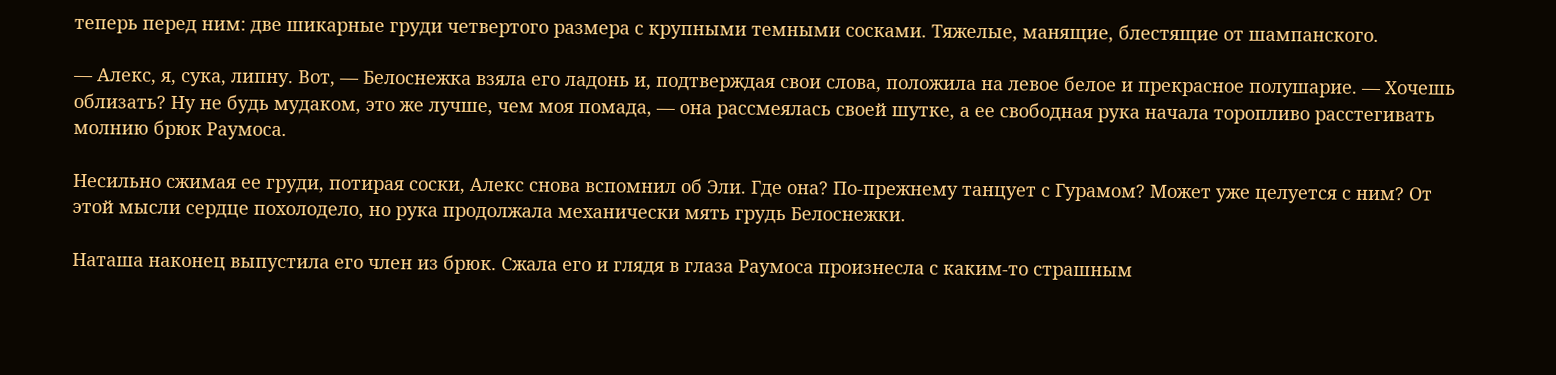теперь перед ним: две шикарные груди четвертого размера с крупными темными сосками. Тяжелые, манящие, блестящие от шампанского.

— Алекс, я, сука, липну. Вот, — Белоснежка взяла его ладонь и, подтверждая свои слова, положила на левое белое и прекрасное полушарие. — Хочешь облизать? Ну не будь мудаком, это же лучше, чем моя помада, — она рассмеялась своей шутке, а ее свободная рука начала торопливо расстегивать молнию брюк Раумоса.

Несильно сжимая ее груди, потирая соски, Алекс снова вспомнил об Эли. Где она? По-прежнему танцует с Гурамом? Может уже целуется с ним? От этой мысли сердце похолодело, но рука продолжала механически мять грудь Белоснежки.

Наташа наконец выпустила его член из брюк. Сжала его и глядя в глаза Раумоса произнесла с каким-то страшным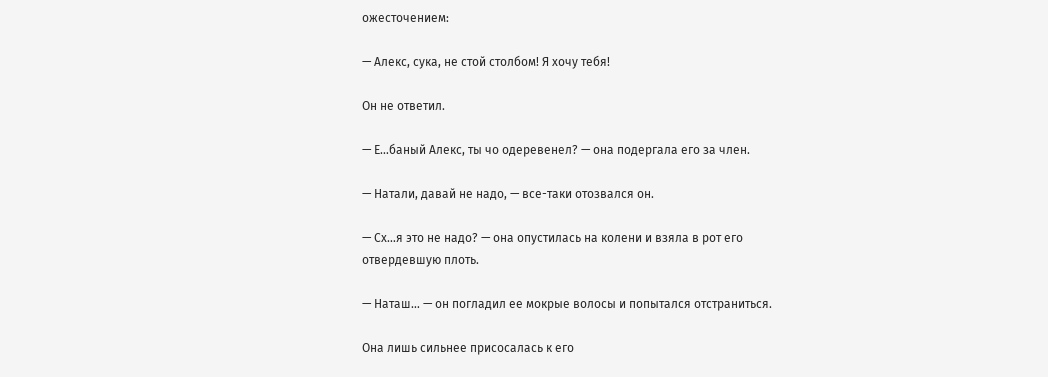ожесточением:

— Алекс, сука, не стой столбом! Я хочу тебя!

Он не ответил.

— Е…баный Алекс, ты чо одеревенел? — она подергала его за член.

— Натали, давай не надо, — все-таки отозвался он.

— Сх…я это не надо? — она опустилась на колени и взяла в рот его отвердевшую плоть.

— Наташ… — он погладил ее мокрые волосы и попытался отстраниться.

Она лишь сильнее присосалась к его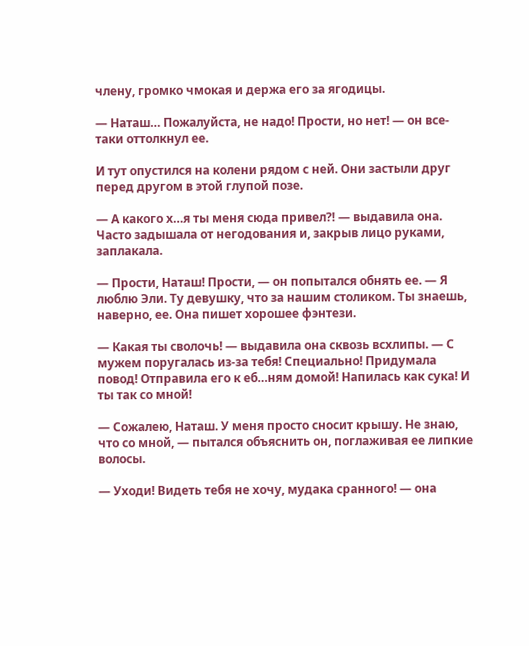члену, громко чмокая и держа его за ягодицы.

— Наташ… Пожалуйста, не надо! Прости, но нет! — он все-таки оттолкнул ее.

И тут опустился на колени рядом с ней. Они застыли друг перед другом в этой глупой позе.

— А какого х…я ты меня сюда привел⁈ — выдавила она. Часто задышала от негодования и, закрыв лицо руками, заплакала.

— Прости, Наташ! Прости, — он попытался обнять ее. — Я люблю Эли. Ту девушку, что за нашим столиком. Ты знаешь, наверно, ее. Она пишет хорошее фэнтези.

— Какая ты сволочь! — выдавила она сквозь всхлипы. — С мужем поругалась из-за тебя! Специально! Придумала повод! Отправила его к еб…ням домой! Напилась как сука! И ты так со мной!

— Сожалею, Наташ. У меня просто сносит крышу. Не знаю, что со мной, — пытался объяснить он, поглаживая ее липкие волосы.

— Уходи! Видеть тебя не хочу, мудака сранного! — она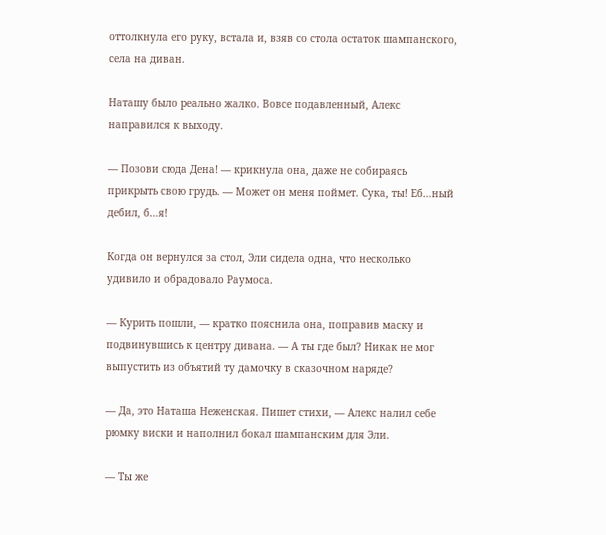оттолкнула его руку, встала и, взяв со стола остаток шампанского, села на диван.

Наташу было реально жалко. Вовсе подавленный, Алекс направился к выходу.

— Позови сюда Дена! — крикнула она, даже не собираясь прикрыть свою грудь. — Может он меня поймет. Сука, ты! Еб…ный дебил, б…я!

Когда он вернулся за стол, Эли сидела одна, что несколько удивило и обрадовало Раумоса.

— Курить пошли, — кратко пояснила она, поправив маску и подвинувшись к центру дивана. — А ты где был? Никак не мог выпустить из объятий ту дамочку в сказочном наряде?

— Да, это Наташа Неженская. Пишет стихи, — Алекс налил себе рюмку виски и наполнил бокал шампанским для Эли.

— Ты же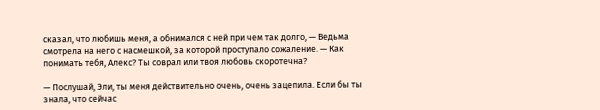сказал, что любишь меня, а обнимался с ней при чем так долго, — Ведьма смотрела на него с насмешкой, за которой проступало сожаление. — Как понимать тебя, Алекс? Ты соврал или твоя любовь скоротечна?

— Послушай, Эли, ты меня действительно очень, очень зацепила. Если бы ты знала, что сейчас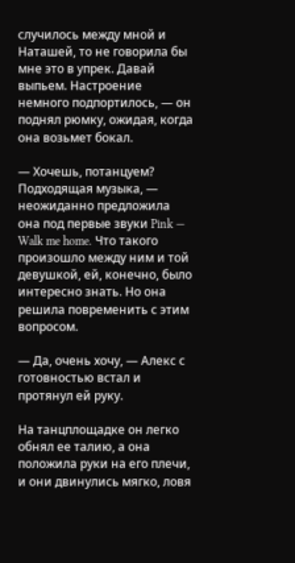случилось между мной и Наташей, то не говорила бы мне это в упрек. Давай выпьем. Настроение немного подпортилось, — он поднял рюмку, ожидая, когда она возьмет бокал.

— Хочешь, потанцуем? Подходящая музыка, — неожиданно предложила она под первые звуки Pink — Walk me home. Что такого произошло между ним и той девушкой, ей, конечно, было интересно знать. Но она решила повременить с этим вопросом.

— Да, очень хочу, — Алекс с готовностью встал и протянул ей руку.

На танцплощадке он легко обнял ее талию, а она положила руки на его плечи, и они двинулись мягко, ловя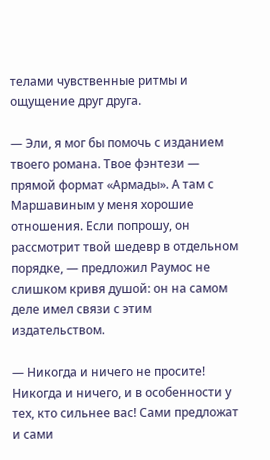телами чувственные ритмы и ощущение друг друга.

— Эли, я мог бы помочь с изданием твоего романа. Твое фэнтези — прямой формат «Армады». А там с Маршавиным у меня хорошие отношения. Если попрошу, он рассмотрит твой шедевр в отдельном порядке, — предложил Раумос не слишком кривя душой: он на самом деле имел связи с этим издательством.

— Никогда и ничего не просите! Никогда и ничего, и в особенности у тех, кто сильнее вас! Сами предложат и сами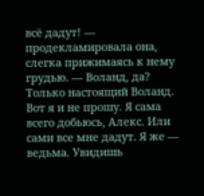всё дадут! — продекламировала она, слегка прижимаясь к нему грудью. — Воланд, да? Только настоящий Воланд. Вот я и не прошу. Я сама всего добьюсь, Алекс. Или сами все мне дадут. Я же — ведьма. Увидишь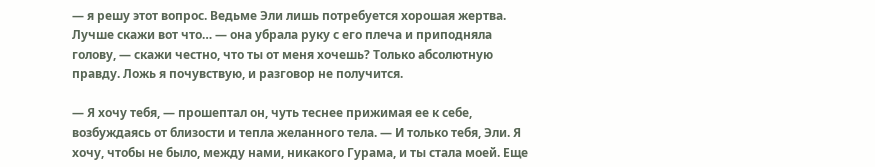— я решу этот вопрос. Ведьме Эли лишь потребуется хорошая жертва. Лучше скажи вот что… — она убрала руку с его плеча и приподняла голову, — скажи честно, что ты от меня хочешь? Только абсолютную правду. Ложь я почувствую, и разговор не получится.

— Я хочу тебя, — прошептал он, чуть теснее прижимая ее к себе, возбуждаясь от близости и тепла желанного тела. — И только тебя, Эли. Я хочу, чтобы не было, между нами, никакого Гурама, и ты стала моей. Еще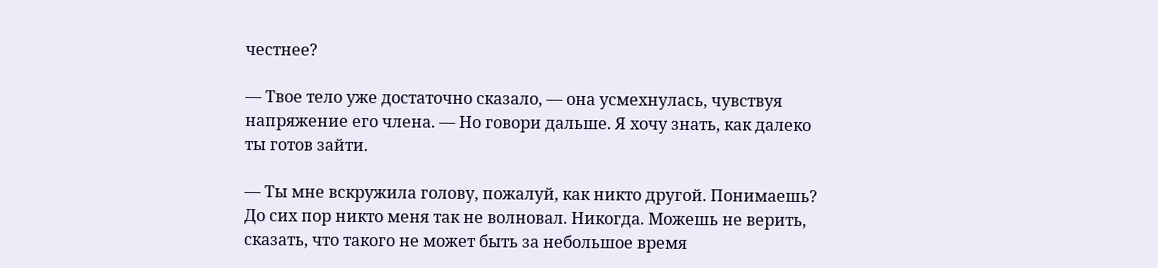честнее?

— Твое тело уже достаточно сказало, — она усмехнулась, чувствуя напряжение его члена. — Но говори дальше. Я хочу знать, как далеко ты готов зайти.

— Ты мне вскружила голову, пожалуй, как никто другой. Понимаешь? До сих пор никто меня так не волновал. Никогда. Можешь не верить, сказать, что такого не может быть за небольшое время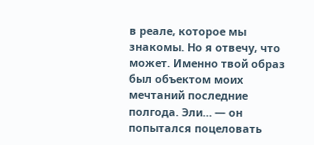в реале, которое мы знакомы. Но я отвечу, что может. Именно твой образ был объектом моих мечтаний последние полгода. Эли… — он попытался поцеловать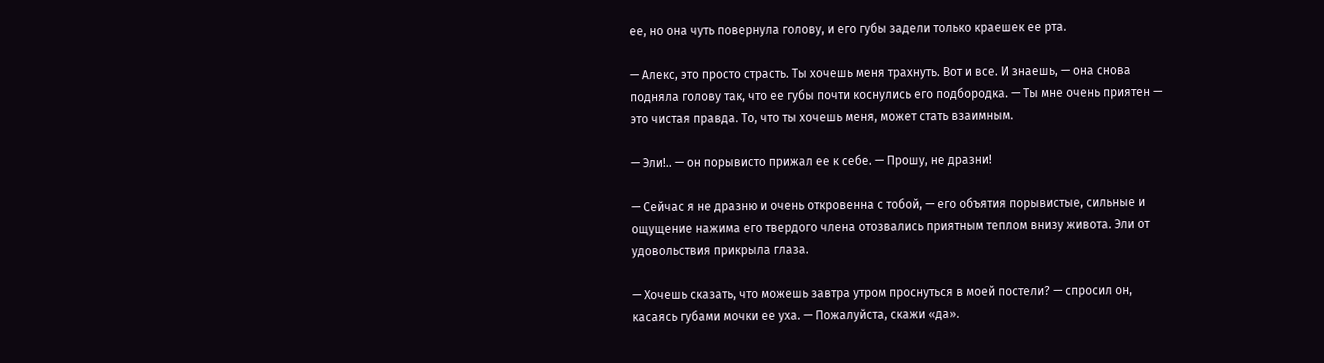ее, но она чуть повернула голову, и его губы задели только краешек ее рта.

— Алекс, это просто страсть. Ты хочешь меня трахнуть. Вот и все. И знаешь, — она снова подняла голову так, что ее губы почти коснулись его подбородка. — Ты мне очень приятен — это чистая правда. То, что ты хочешь меня, может стать взаимным.

— Эли!.. — он порывисто прижал ее к себе. — Прошу, не дразни!

— Сейчас я не дразню и очень откровенна с тобой, — его объятия порывистые, сильные и ощущение нажима его твердого члена отозвались приятным теплом внизу живота. Эли от удовольствия прикрыла глаза.

— Хочешь сказать, что можешь завтра утром проснуться в моей постели? — спросил он, касаясь губами мочки ее уха. — Пожалуйста, скажи «да».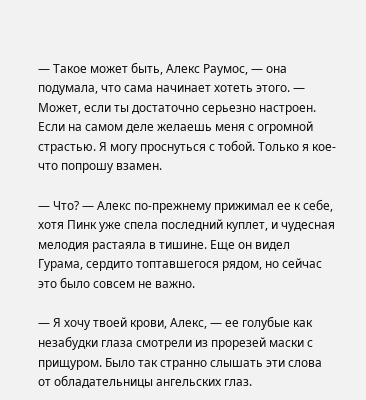— Такое может быть, Алекс Раумос, — она подумала, что сама начинает хотеть этого. — Может, если ты достаточно серьезно настроен. Если на самом деле желаешь меня с огромной страстью. Я могу проснуться с тобой. Только я кое-что попрошу взамен.

— Что? — Алекс по-прежнему прижимал ее к себе, хотя Пинк уже спела последний куплет, и чудесная мелодия растаяла в тишине. Еще он видел Гурама, сердито топтавшегося рядом, но сейчас это было совсем не важно.

— Я хочу твоей крови, Алекс, — ее голубые как незабудки глаза смотрели из прорезей маски с прищуром. Было так странно слышать эти слова от обладательницы ангельских глаз.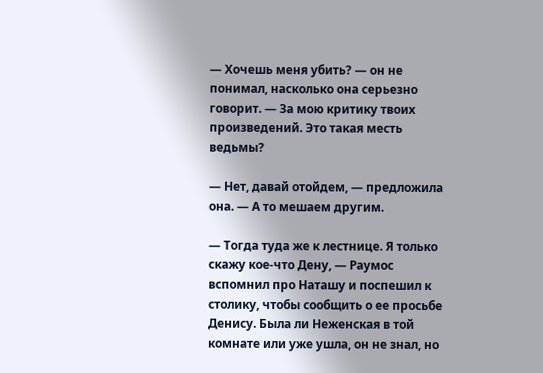— Хочешь меня убить? — он не понимал, насколько она серьезно говорит. — За мою критику твоих произведений. Это такая месть ведьмы?

— Нет, давай отойдем, — предложила она. — А то мешаем другим.

— Тогда туда же к лестнице. Я только скажу кое-что Дену, — Раумос вспомнил про Наташу и поспешил к столику, чтобы сообщить о ее просьбе Денису. Была ли Неженская в той комнате или уже ушла, он не знал, но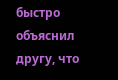быстро объяснил другу, что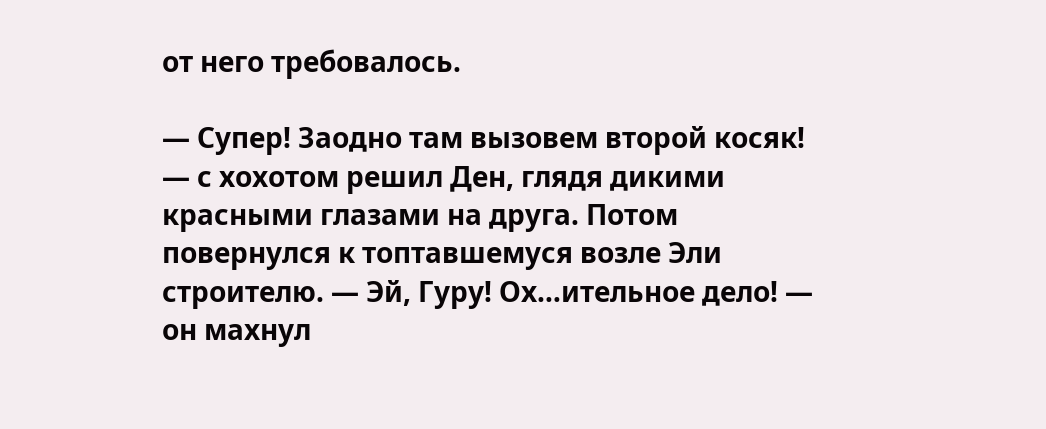от него требовалось.

— Супер! Заодно там вызовем второй косяк! — с хохотом решил Ден, глядя дикими красными глазами на друга. Потом повернулся к топтавшемуся возле Эли строителю. — Эй, Гуру! Ох…ительное дело! — он махнул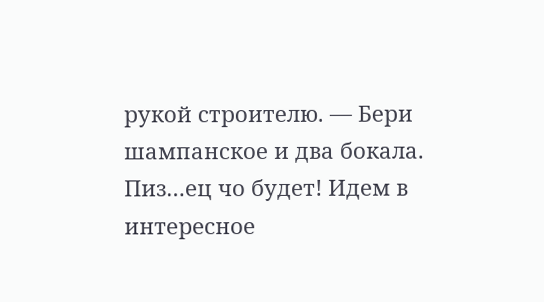рукой строителю. — Бери шампанское и два бокала. Пиз…ец чо будет! Идем в интересное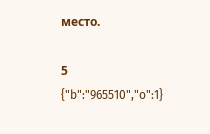место.

5
{"b":"965510","o":1}